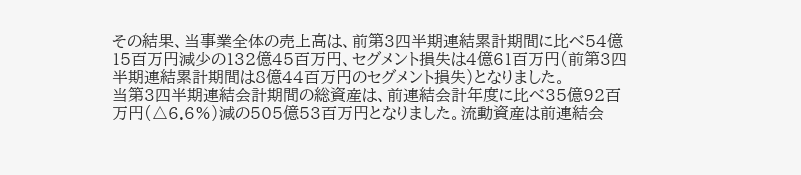その結果、当事業全体の売上高は、前第3四半期連結累計期間に比べ54億15百万円減少の132億45百万円、セグメント損失は4億61百万円(前第3四半期連結累計期間は8億44百万円のセグメント損失)となりました。
当第3四半期連結会計期間の総資産は、前連結会計年度に比べ35億92百万円(△6.6%)減の505億53百万円となりました。流動資産は前連結会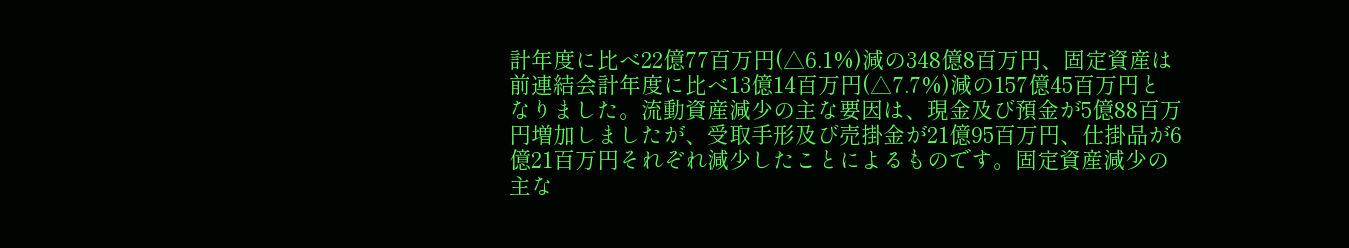計年度に比べ22億77百万円(△6.1%)減の348億8百万円、固定資産は前連結会計年度に比べ13億14百万円(△7.7%)減の157億45百万円となりました。流動資産減少の主な要因は、現金及び預金が5億88百万円増加しましたが、受取手形及び売掛金が21億95百万円、仕掛品が6億21百万円それぞれ減少したことによるものです。固定資産減少の主な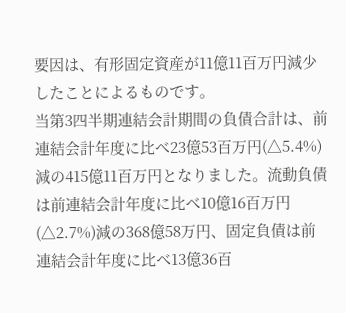要因は、有形固定資産が11億11百万円減少したことによるものです。
当第3四半期連結会計期間の負債合計は、前連結会計年度に比べ23億53百万円(△5.4%)減の415億11百万円となりました。流動負債は前連結会計年度に比べ10億16百万円(△2.7%)減の368億58万円、固定負債は前連結会計年度に比べ13億36百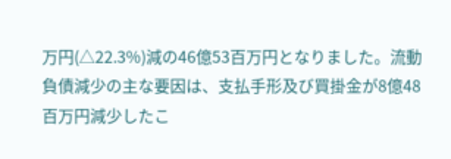万円(△22.3%)減の46億53百万円となりました。流動負債減少の主な要因は、支払手形及び買掛金が8億48百万円減少したこ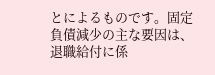とによるものです。固定負債減少の主な要因は、退職給付に係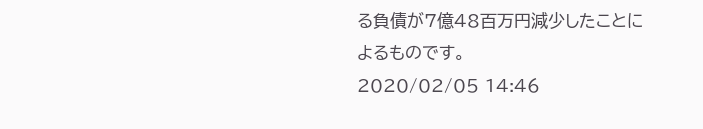る負債が7億48百万円減少したことによるものです。
2020/02/05 14:46